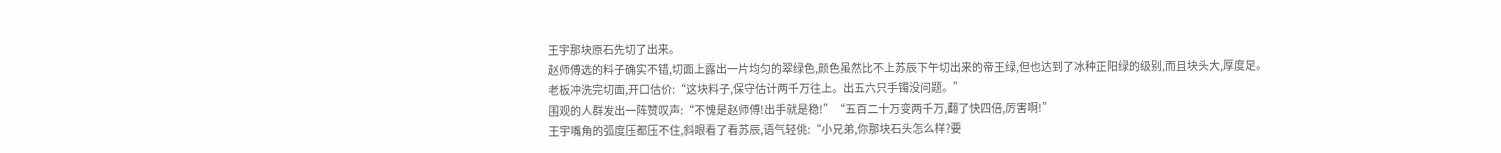王宇那块原石先切了出来。
赵师傅选的料子确实不错,切面上露出一片均匀的翠绿色,颜色虽然比不上苏辰下午切出来的帝王绿,但也达到了冰种正阳绿的级别,而且块头大,厚度足。
老板冲洗完切面,开口估价:“这块料子,保守估计两千万往上。出五六只手镯没问题。”
围观的人群发出一阵赞叹声:“不愧是赵师傅!出手就是稳!”“五百二十万变两千万,翻了快四倍,厉害啊!”
王宇嘴角的弧度压都压不住,斜眼看了看苏辰,语气轻佻:“小兄弟,你那块石头怎么样?要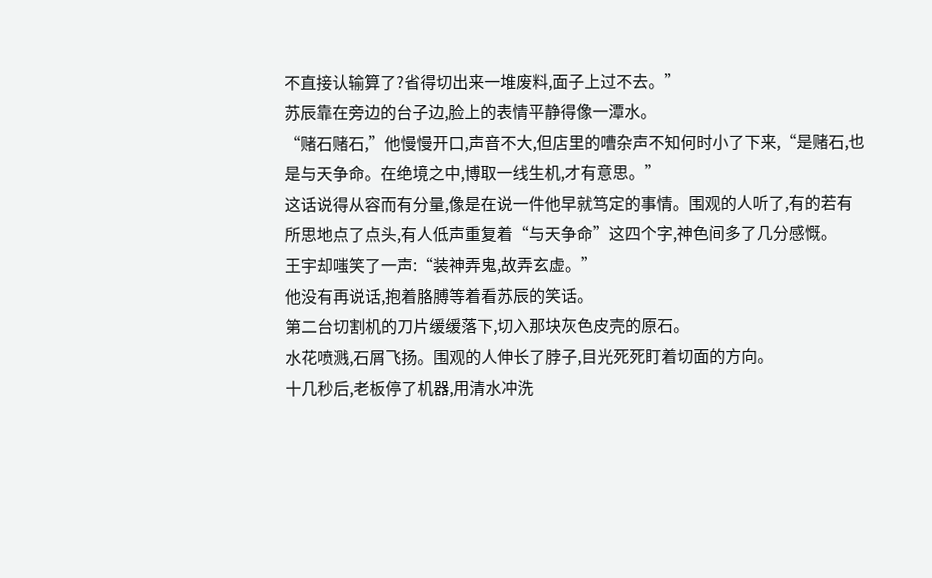不直接认输算了?省得切出来一堆废料,面子上过不去。”
苏辰靠在旁边的台子边,脸上的表情平静得像一潭水。
“赌石赌石,”他慢慢开口,声音不大,但店里的嘈杂声不知何时小了下来,“是赌石,也是与天争命。在绝境之中,博取一线生机,才有意思。”
这话说得从容而有分量,像是在说一件他早就笃定的事情。围观的人听了,有的若有所思地点了点头,有人低声重复着“与天争命”这四个字,神色间多了几分感慨。
王宇却嗤笑了一声:“装神弄鬼,故弄玄虚。”
他没有再说话,抱着胳膊等着看苏辰的笑话。
第二台切割机的刀片缓缓落下,切入那块灰色皮壳的原石。
水花喷溅,石屑飞扬。围观的人伸长了脖子,目光死死盯着切面的方向。
十几秒后,老板停了机器,用清水冲洗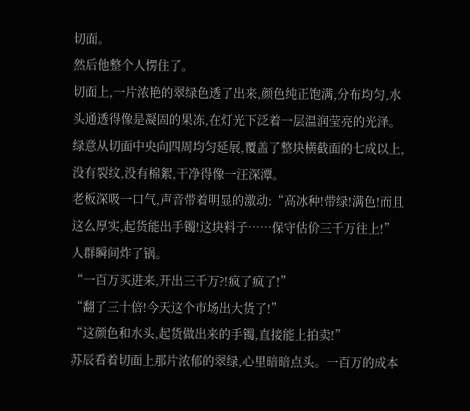切面。
然后他整个人愣住了。
切面上,一片浓艳的翠绿色透了出来,颜色纯正饱满,分布均匀,水头通透得像是凝固的果冻,在灯光下泛着一层温润莹亮的光泽。
绿意从切面中央向四周均匀延展,覆盖了整块横截面的七成以上,没有裂纹,没有棉絮,干净得像一汪深潭。
老板深吸一口气,声音带着明显的激动:“高冰种!带绿!满色!而且这么厚实,起货能出手镯!这块料子……保守估价三千万往上!”
人群瞬间炸了锅。
“一百万买进来,开出三千万?!疯了疯了!”
“翻了三十倍!今天这个市场出大货了!”
“这颜色和水头,起货做出来的手镯,直接能上拍卖!”
苏辰看着切面上那片浓郁的翠绿,心里暗暗点头。一百万的成本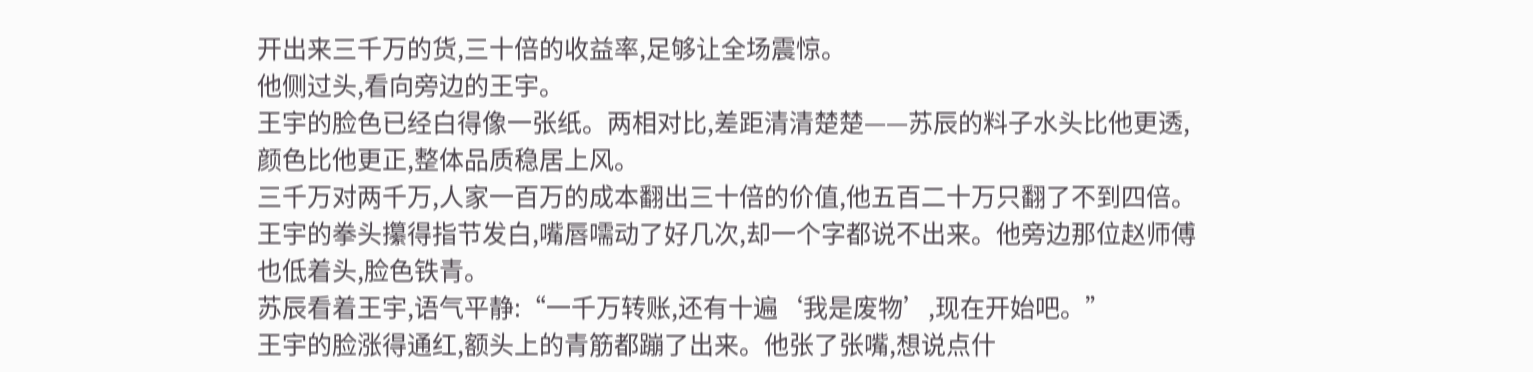开出来三千万的货,三十倍的收益率,足够让全场震惊。
他侧过头,看向旁边的王宇。
王宇的脸色已经白得像一张纸。两相对比,差距清清楚楚——苏辰的料子水头比他更透,颜色比他更正,整体品质稳居上风。
三千万对两千万,人家一百万的成本翻出三十倍的价值,他五百二十万只翻了不到四倍。
王宇的拳头攥得指节发白,嘴唇嚅动了好几次,却一个字都说不出来。他旁边那位赵师傅也低着头,脸色铁青。
苏辰看着王宇,语气平静:“一千万转账,还有十遍‘我是废物’,现在开始吧。”
王宇的脸涨得通红,额头上的青筋都蹦了出来。他张了张嘴,想说点什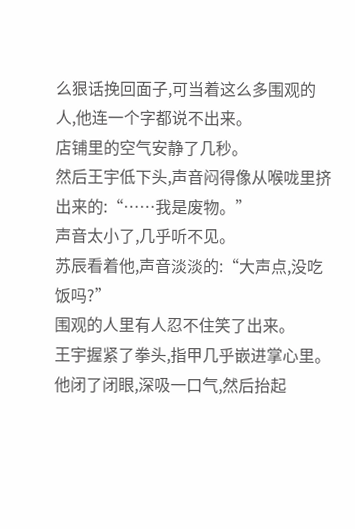么狠话挽回面子,可当着这么多围观的人,他连一个字都说不出来。
店铺里的空气安静了几秒。
然后王宇低下头,声音闷得像从喉咙里挤出来的:“……我是废物。”
声音太小了,几乎听不见。
苏辰看着他,声音淡淡的:“大声点,没吃饭吗?”
围观的人里有人忍不住笑了出来。
王宇握紧了拳头,指甲几乎嵌进掌心里。他闭了闭眼,深吸一口气,然后抬起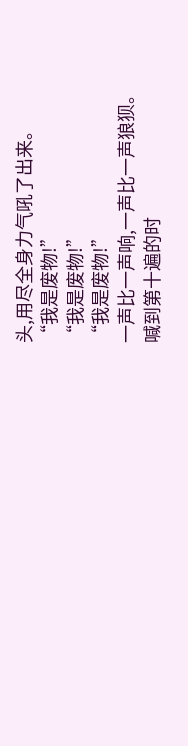头,用尽全身力气吼了出来。
“我是废物!”
“我是废物!”
“我是废物!”
一声比一声响,一声比一声狼狈。
喊到第十遍的时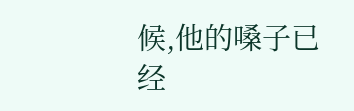候,他的嗓子已经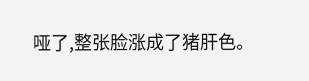哑了,整张脸涨成了猪肝色。